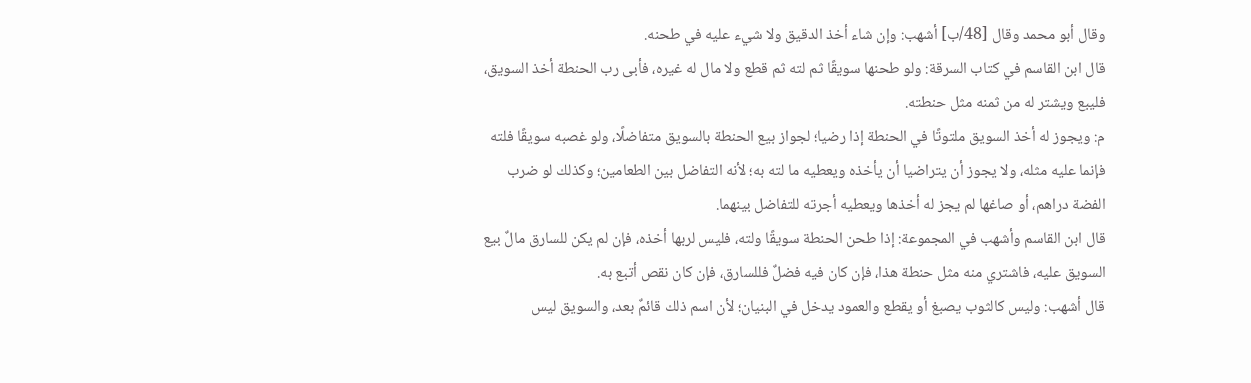وقال أبو محمد وقال [48/ب] أشهب: وإن شاء أخذ الدقيق ولا شيء عليه في طحنه.
قال ابن القاسم في كتاب السرقة: ولو طحنها سويقًا ثم لته ثم قطع ولا مال له غيره، فأبى رب الحنطة أخذ السويق، فليبع ويشتر له من ثمنه مثل حنطته.
م: ويجوز له أخذ السويق ملتوتًا في الحنطة إذا رضيا؛ لجواز بيع الحنطة بالسويق متفاضلًا، ولو غصبه سويقًا فلته فإنما عليه مثله، ولا يجوز أن يتراضيا أن يأخذه ويعطيه ما لته به؛ لأنه التفاضل بين الطعامين؛ وكذلك لو ضرب الفضة دراهم، أو صاغها لم يجز له أخذها ويعطيه أجرته للتفاضل بينهما.
قال ابن القاسم وأشهب في المجموعة: إذا طحن الحنطة سويقًا ولته، فليس لربها أخذه، فإن لم يكن للسارق مالٌ بيع السويق عليه، فاشتري منه مثل حنطة هذا، فإن كان فيه فضلٌ فللسارق، فإن كان نقص أتبع به.
قال أشهب: وليس كالثوب يصبغ أو يقطع والعمود يدخل في البنيان؛ لأن اسم ذلك قائمٌ بعد، والسويق ليس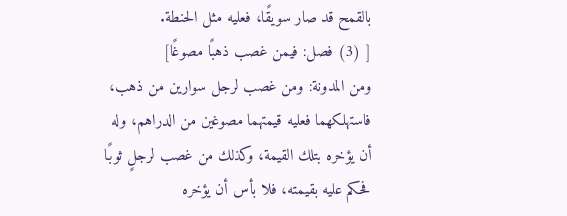بالقمح قد صار سويقًا، فعليه مثل الحنطة.
[ (3) فصل: فيمن غصب ذهبًا مصوغًا]
ومن المدونة: ومن غصب لرجل سوارين من ذهب، فاستهلكهما فعليه قيمتهما مصوغين من الدراهم، وله أن يؤخره بتلك القيمة، وكذلك من غصب لرجلٍ ثوبًا فحكم عليه بقيمته، فلا بأس أن يؤخره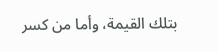بتلك القيمة، وأما من كسر